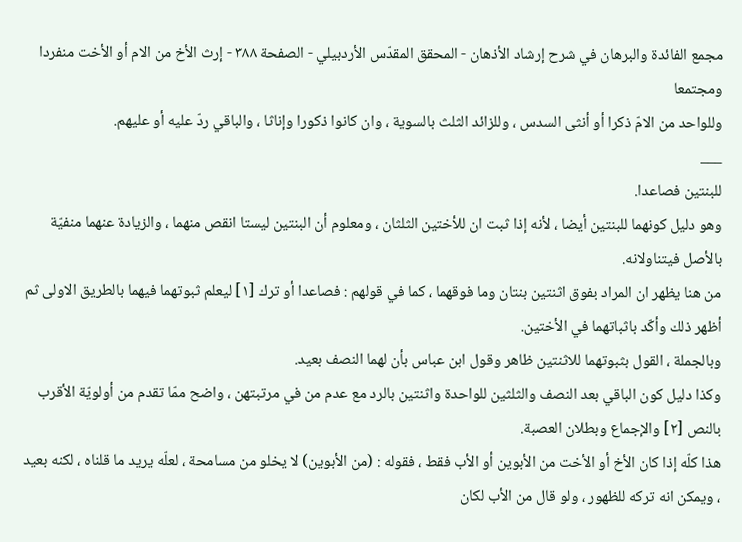مجمع الفائدة والبرهان في شرح إرشاد الأذهان - المحقق المقدّس الأردبيلي - الصفحة ٣٨٨ - إرث الأخ من الام أو الأخت منفردا ومجتمعا
وللواحد من الامّ ذكرا أو أنثى السدس ، وللزائد الثلث بالسوية ، وان كانوا ذكورا وإناثا ، والباقي ردّ عليه أو عليهم.
___
للبنتين فصاعدا.
وهو دليل كونهما للبنتين أيضا ، لأنه إذا ثبت ان للأختين الثلثان ، ومعلوم أن البنتين ليستا انقص منهما ، والزيادة عنهما منفيّة بالأصل فيتناولانه.
من هنا يظهر ان المراد بفوق اثنتين بنتان وما فوقهما ، كما في قولهم : فصاعدا أو ترك [١] ليعلم ثبوتهما فيهما بالطريق الاولى ثم أظهر ذلك وأكّد باثباتهما في الأختين.
وبالجملة ، القول بثبوتهما للاثنتين ظاهر وقول ابن عباس بأن لهما النصف بعيد.
وكذا دليل كون الباقي بعد النصف والثلثين للواحدة واثنتين بالرد مع عدم من في مرتبتهن ، واضح ممّا تقدم من أولويّة الأقرب بالنص [٢] والإجماع وبطلان العصبة.
هذا كلّه إذا كان الأخ أو الأخت من الأبوين أو الأب فقط ، فقوله : (من الأبوين) لا يخلو من مسامحة ، لعلّه يريد ما قلناه ، لكنه بعيد ، ويمكن انه تركه للظهور ، ولو قال من الأب لكان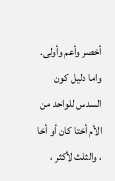أخصر وأعم وأولى.
واما دليل كون السدس للواحد من الأم أختا كان أو أخا ، والثلث لأكثر ،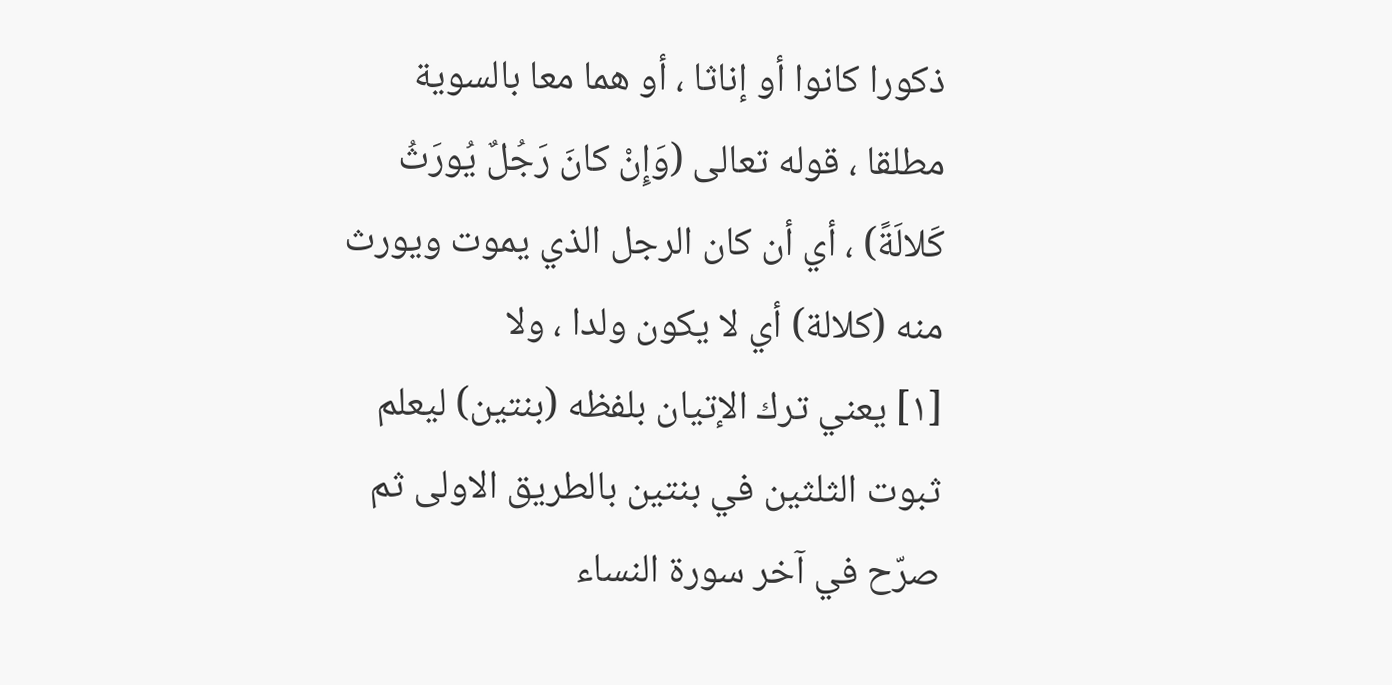ذكورا كانوا أو إناثا ، أو هما معا بالسوية مطلقا ، قوله تعالى (وَإِنْ كانَ رَجُلٌ يُورَثُ كَلالَةً) ، أي أن كان الرجل الذي يموت ويورث منه (كلالة) أي لا يكون ولدا ، ولا
[١] يعني ترك الإتيان بلفظه (بنتين) ليعلم ثبوت الثلثين في بنتين بالطريق الاولى ثم صرّح في آخر سورة النساء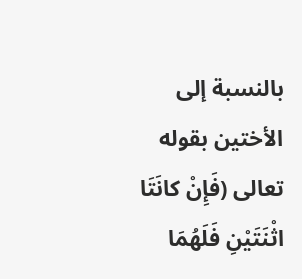بالنسبة إلى الأختين بقوله تعالى (فَإِنْ كانَتَا اثْنَتَيْنِ فَلَهُمَا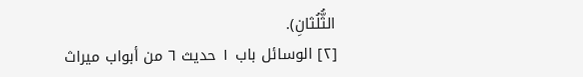الثُّلُثانِ).
[٢] الوسائل باب ١ حديث ٦ من أبواب ميراث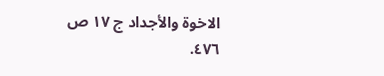الاخوة والأجداد ج ١٧ ص ٤٧٦.